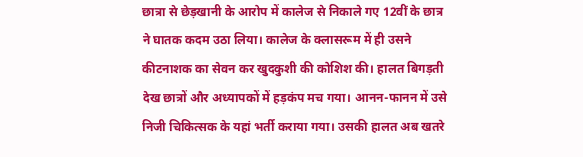छात्रा से छेड़खानी के आरोप में कालेज से निकाले गए 12वीं के छात्र ने घातक कदम उठा लिया। कालेज के क्लासरूम में ही उसने कीटनाशक का सेवन कर खुदकुशी की कोशिश की। हालत बिगड़ती देख छात्रों और अध्यापकों में हड़कंप मच गया। आनन-फानन में उसे निजी चिकित्सक के यहां भर्ती कराया गया। उसकी हालत अब खतरे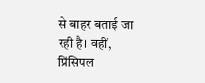से बाहर बताई जा रही है। वहीं, प्रिंसिपल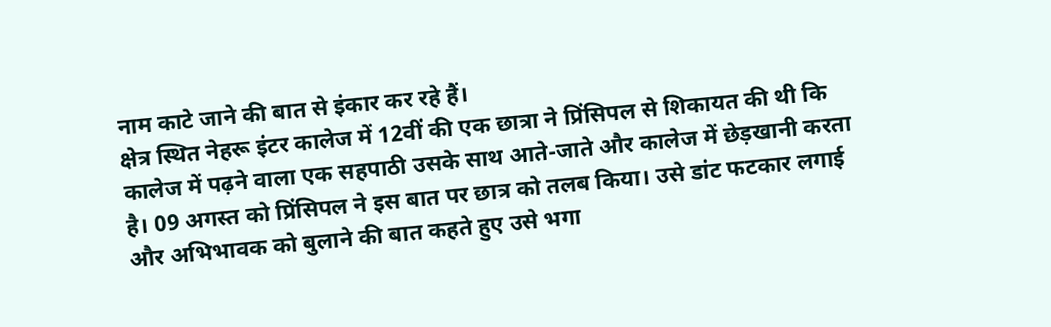नाम काटे जाने की बात से इंकार कर रहे हैं।
क्षेत्र स्थित नेहरू इंटर कालेज में 12वीं की एक छात्रा ने प्रिंसिपल से शिकायत की थी कि कालेज में पढ़ने वाला एक सहपाठी उसके साथ आते-जाते और कालेज में छेड़खानी करता है। 09 अगस्त को प्रिंसिपल ने इस बात पर छात्र को तलब किया। उसे डांट फटकार लगाई और अभिभावक को बुलाने की बात कहते हुए उसे भगा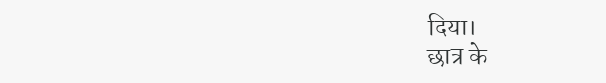दिया।
छात्र के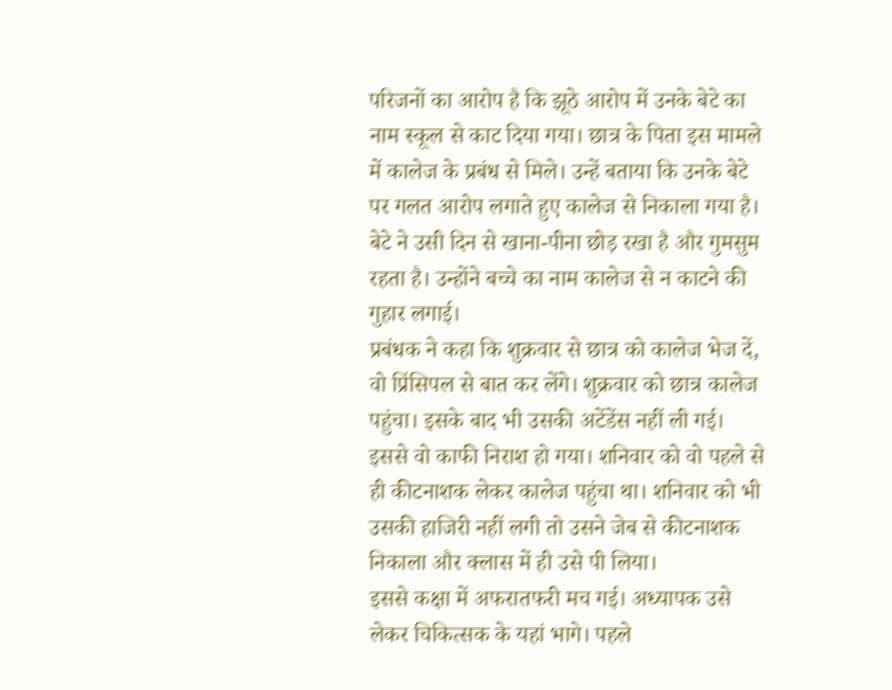परिजनों का आरोप है कि झूठे आरोप में उनके बेटे का नाम स्कूल से काट दिया गया। छात्र के पिता इस मामले में कालेज के प्रबंध से मिले। उन्हें बताया कि उनके बेटे पर गलत आरोप लगाते हुए कालेज से निकाला गया है। बेटे ने उसी दिन से खाना-पीना छोड़ रखा है और गुमसुम रहता है। उन्होंने बच्चे का नाम कालेज से न काटने की गुहार लगाई।
प्रबंधक ने कहा कि शुक्रवार से छात्र को कालेज भेज दें, वो प्रिंसिपल से बात कर लेंगे। शुक्रवार को छात्र कालेज पहुंचा। इसके बाद भी उसकी अटेंडेंस नहीं ली गई। इससे वो काफी निराश हो गया। शनिवार को वो पहले से ही कीटनाशक लेकर कालेज पहुंचा था। शनिवार को भी उसकी हाजिरी नहीं लगी तो उसने जेब से कीटनाशक निकाला और क्लास में ही उसे पी लिया।
इससे कक्षा में अफरातफरी मच गई। अध्यापक उसे लेकर चिकित्सक के यहां भागे। पहले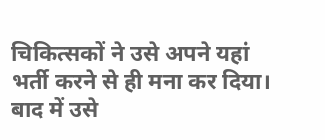चिकित्सकों ने उसे अपने यहां भर्ती करने से ही मना कर दिया। बाद में उसे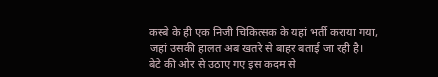कस्बे के ही एक निजी चिकित्सक के यहां भर्ती कराया गया, जहां उसकी हालत अब खतरे से बाहर बताई जा रही है।
बेटे की ओर से उठाए गए इस कदम से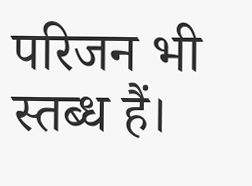परिजन भी स्तब्ध हैं।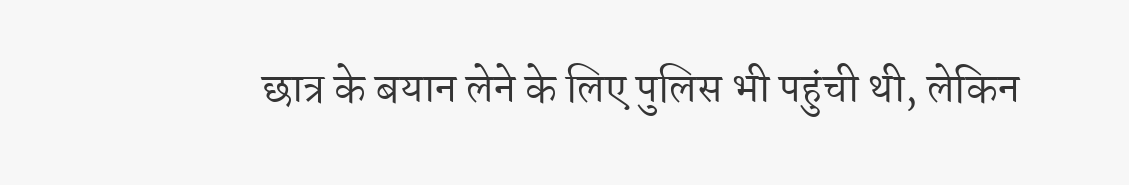छात्र के बयान लेने के लिए पुलिस भी पहुंची थी, लेकिन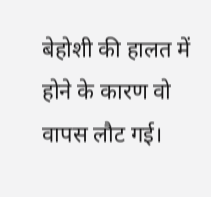बेहोशी की हालत में होने के कारण वो वापस लौट गई।